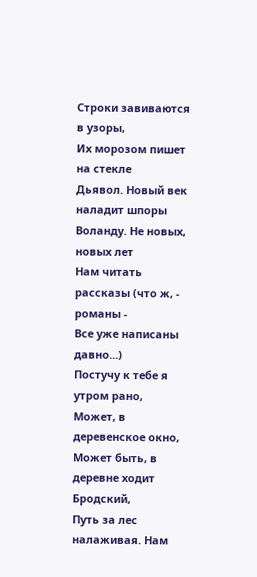Строки завиваются в узоры,
Их морозом пишет на стекле
Дьявол. Новый век наладит шпоры
Воланду. Не новых, новых лет
Нам читать рассказы (что ж, - романы -
Все уже написаны давно...)
Постучу к тебе я утром рано,
Может, в деревенское окно,
Может быть, в деревне ходит Бродский,
Путь за лес налаживая. Нам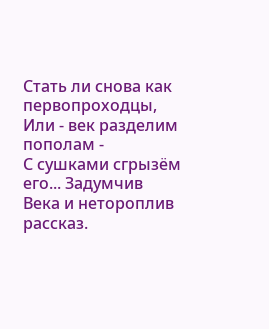Стать ли снова как первопроходцы,
Или - век разделим пополам -
С сушками сгрызём его... Задумчив
Века и нетороплив рассказ.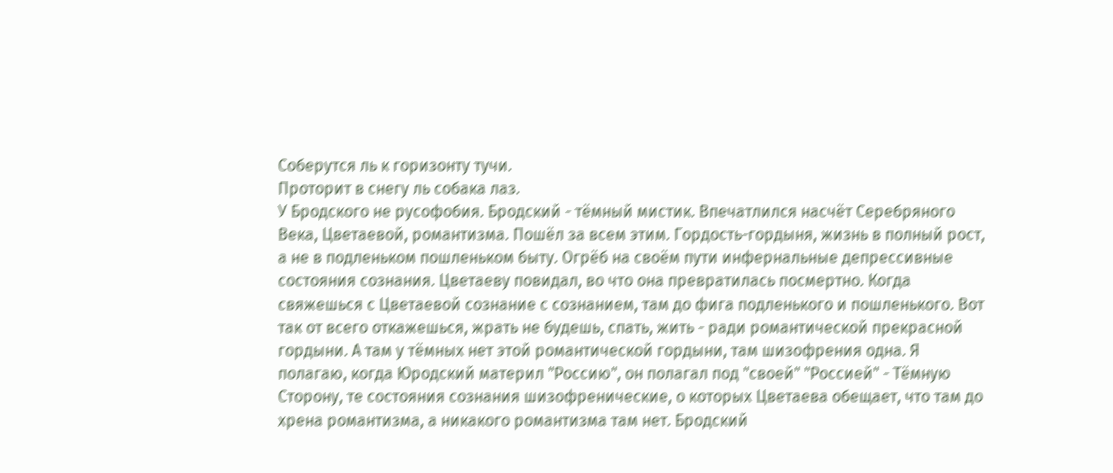Соберутся ль к горизонту тучи.
Проторит в снегу ль собака лаз.
У Бродского не русофобия. Бродский - тёмный мистик. Впечатлился насчёт Серебряного Века, Цветаевой, романтизма. Пошёл за всем этим. Гордость-гордыня, жизнь в полный рост, а не в подленьком пошленьком быту. Огрёб на своём пути инфернальные депрессивные состояния сознания. Цветаеву повидал, во что она превратилась посмертно. Когда свяжешься с Цветаевой сознание с сознанием, там до фига подленького и пошленького. Вот так от всего откажешься, жрать не будешь, спать, жить - ради романтической прекрасной гордыни. А там у тёмных нет этой романтической гордыни, там шизофрения одна. Я полагаю, когда Юродский материл "Россию", он полагал под "своей" "Россией" - Тёмную Сторону, те состояния сознания шизофренические, о которых Цветаева обещает, что там до хрена романтизма, а никакого романтизма там нет. Бродский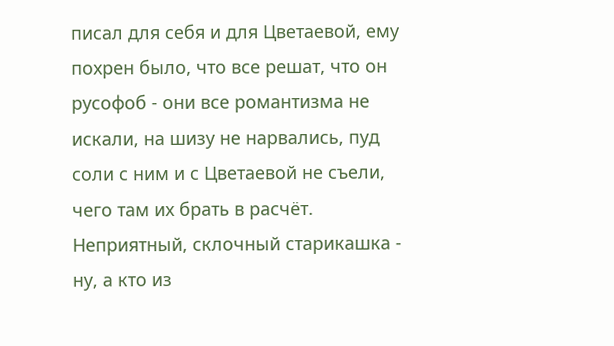писал для себя и для Цветаевой, ему похрен было, что все решат, что он русофоб - они все романтизма не искали, на шизу не нарвались, пуд соли с ним и с Цветаевой не съели, чего там их брать в расчёт. Неприятный, склочный старикашка - ну, а кто из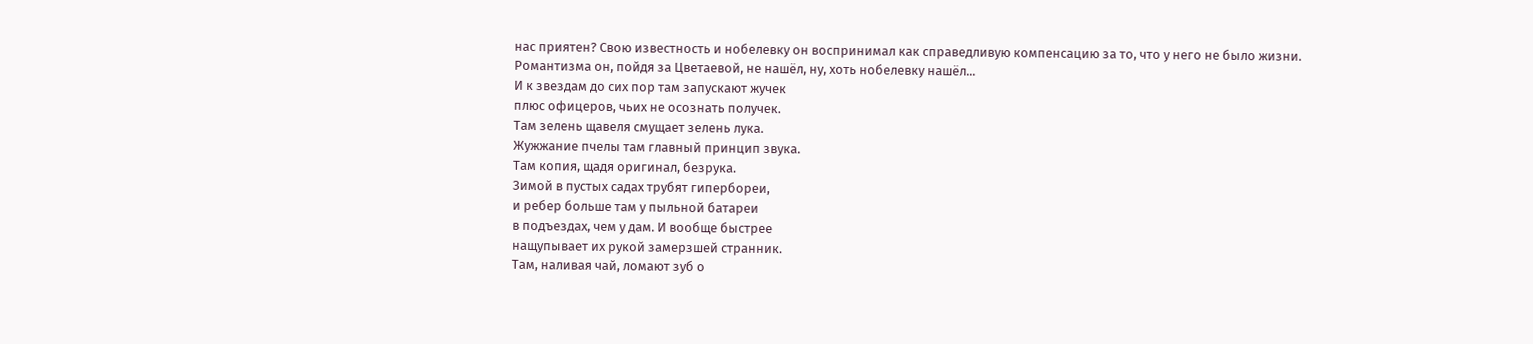нас приятен? Свою известность и нобелевку он воспринимал как справедливую компенсацию за то, что у него не было жизни. Романтизма он, пойдя за Цветаевой, не нашёл, ну, хоть нобелевку нашёл...
И к звездам до сих пор там запускают жучек
плюс офицеров, чьих не осознать получек.
Там зелень щавеля смущает зелень лука.
Жужжание пчелы там главный принцип звука.
Там копия, щадя оригинал, безрука.
Зимой в пустых садах трубят гипербореи,
и ребер больше там у пыльной батареи
в подъездах, чем у дам. И вообще быстрее
нащупывает их рукой замерзшей странник.
Там, наливая чай, ломают зуб о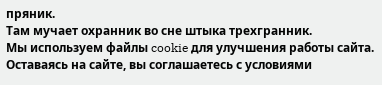пряник.
Там мучает охранник во сне штыка трехгранник.
Мы используем файлы cookie для улучшения работы сайта. Оставаясь на сайте, вы соглашаетесь с условиями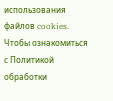использования файлов cookies. Чтобы ознакомиться с Политикой обработки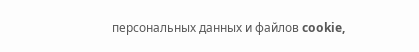персональных данных и файлов cookie,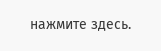нажмите здесь.